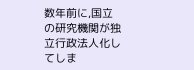数年前に,国立の研究機関が独立行政法人化してしま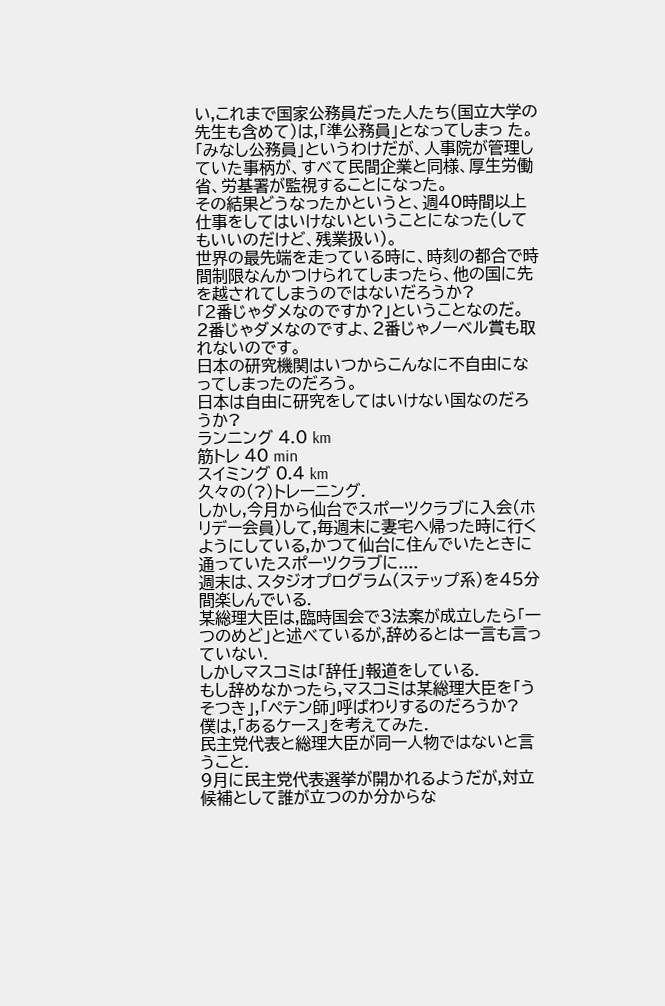い,これまで国家公務員だった人たち(国立大学の先生も含めて)は,「準公務員」となってしまっ た。
「みなし公務員」というわけだが、人事院が管理していた事柄が、すべて民間企業と同様、厚生労働省、労基署が監視することになった。
その結果どうなったかというと、週40時間以上仕事をしてはいけないということになった(してもいいのだけど、残業扱い)。
世界の最先端を走っている時に、時刻の都合で時間制限なんかつけられてしまったら、他の国に先を越されてしまうのではないだろうか?
「2番じゃダメなのですか?」ということなのだ。
2番じゃダメなのですよ、2番じゃノーベル賞も取れないのです。
日本の研究機関はいつからこんなに不自由になってしまったのだろう。
日本は自由に研究をしてはいけない国なのだろうか?
ランニング 4.0 km
筋トレ 40 min
スイミング 0.4 km
久々の(?)トレーニング.
しかし,今月から仙台でスポーツクラブに入会(ホリデー会員)して,毎週末に妻宅へ帰った時に行くようにしている,かつて仙台に住んでいたときに通っていたスポーツクラブに....
週末は、スタジオプログラム(ステップ系)を45分間楽しんでいる.
某総理大臣は,臨時国会で3法案が成立したら「一つのめど」と述べているが,辞めるとは一言も言っていない.
しかしマスコミは「辞任」報道をしている.
もし辞めなかったら,マスコミは某総理大臣を「うそつき」,「ペテン師」呼ばわりするのだろうか?
僕は,「あるケース」を考えてみた.
民主党代表と総理大臣が同一人物ではないと言うこと.
9月に民主党代表選挙が開かれるようだが,対立候補として誰が立つのか分からな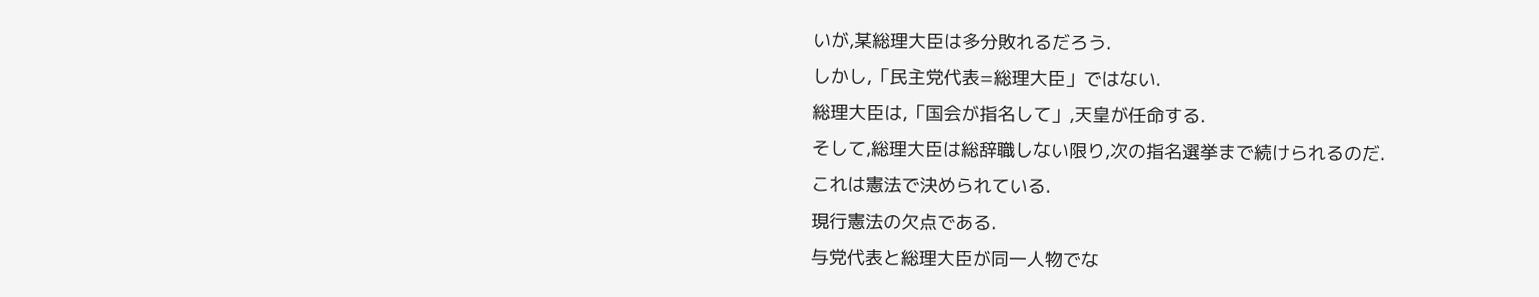いが,某総理大臣は多分敗れるだろう.
しかし,「民主党代表=総理大臣」ではない.
総理大臣は,「国会が指名して」,天皇が任命する.
そして,総理大臣は総辞職しない限り,次の指名選挙まで続けられるのだ.
これは憲法で決められている.
現行憲法の欠点である.
与党代表と総理大臣が同一人物でな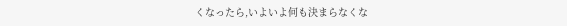くなったら,いよいよ何も決まらなくな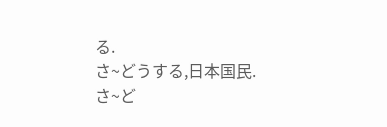る.
さ~どうする,日本国民.
さ~ど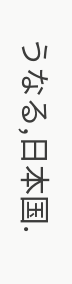うなる,日本国.